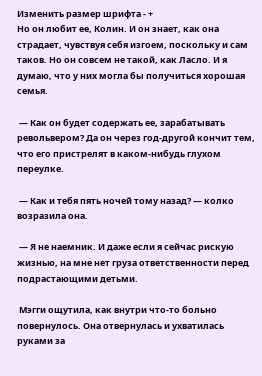Изменить размер шрифта - +
Но он любит ее, Колин. И он знает, как она страдает, чувствуя себя изгоем, поскольку и сам таков. Но он совсем не такой, как Ласло. И я думаю, что у них могла бы получиться хорошая семья.

 — Как он будет содержать ее, зарабатывать револьвером? Да он через год-другой кончит тем, что его пристрелят в каком-нибудь глухом переулке.

 — Как и тебя пять ночей тому назад? — колко возразила она.

 — Я не наемник. И даже если я сейчас рискую жизнью, на мне нет груза ответственности перед подрастающими детьми.

 Мэгги ощутила, как внутри что-то больно повернулось. Она отвернулась и ухватилась руками за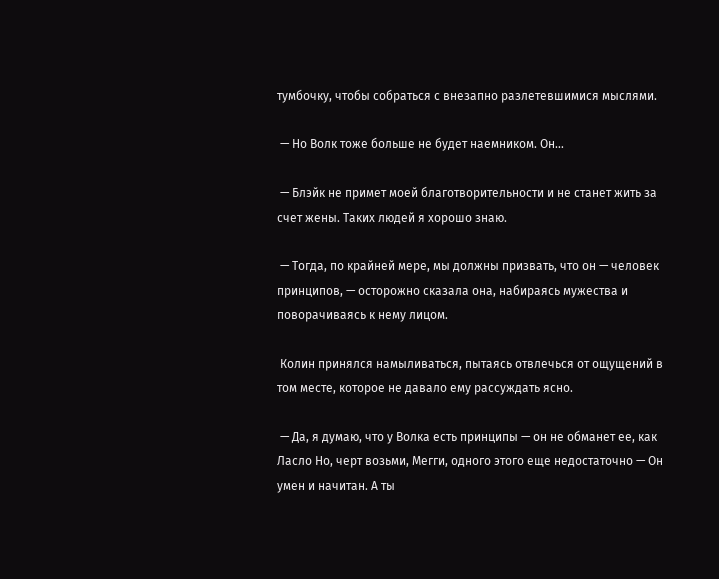тумбочку, чтобы собраться с внезапно разлетевшимися мыслями.

 — Но Волк тоже больше не будет наемником. Он…

 — Блэйк не примет моей благотворительности и не станет жить за счет жены. Таких людей я хорошо знаю.

 — Тогда, по крайней мере, мы должны призвать, что он — человек принципов, — осторожно сказала она, набираясь мужества и поворачиваясь к нему лицом.

 Колин принялся намыливаться, пытаясь отвлечься от ощущений в том месте, которое не давало ему рассуждать ясно.

 — Да, я думаю, что у Волка есть принципы — он не обманет ее, как Ласло Но, черт возьми, Мегги, одного этого еще недостаточно — Он умен и начитан. А ты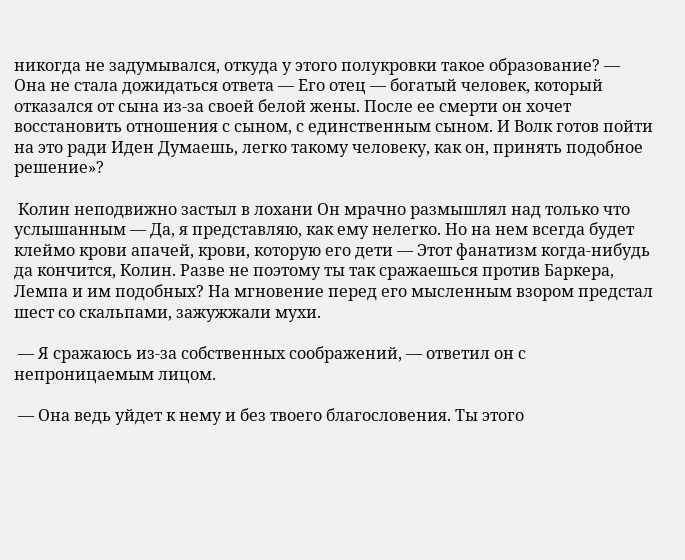никогда не задумывался, откуда у этого полукровки такое образование? — Она не стала дожидаться ответа — Его отец — богатый человек, который отказался от сына из-за своей белой жены. После ее смерти он хочет восстановить отношения с сыном, с единственным сыном. И Волк готов пойти на это ради Иден Думаешь, легко такому человеку, как он, принять подобное решение»?

 Колин неподвижно застыл в лохани Он мрачно размышлял над только что услышанным — Да, я представляю, как ему нелегко. Но на нем всегда будет клеймо крови апачей, крови, которую его дети — Этот фанатизм когда-нибудь да кончится, Колин. Разве не поэтому ты так сражаешься против Баркера, Лемпа и им подобных? На мгновение перед его мысленным взором предстал шест со скальпами, зажужжали мухи.

 — Я сражаюсь из-за собственных соображений, — ответил он с непроницаемым лицом.

 — Она ведь уйдет к нему и без твоего благословения. Ты этого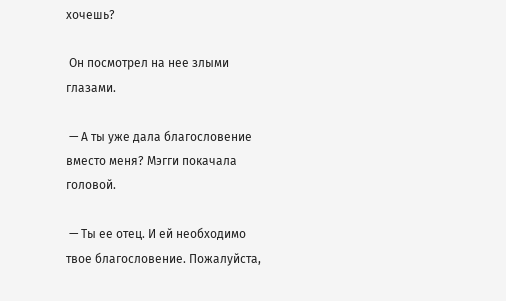хочешь?

 Он посмотрел на нее злыми глазами.

 — А ты уже дала благословение вместо меня? Мэгги покачала головой.

 — Ты ее отец. И ей необходимо твое благословение. Пожалуйста,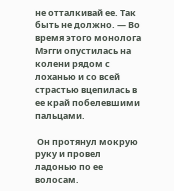не отталкивай ее. Так быть не должно. — Во время этого монолога Мэгги опустилась на колени рядом с лоханью и со всей страстью вцепилась в ее край побелевшими пальцами.

 Он протянул мокрую руку и провел ладонью по ее волосам.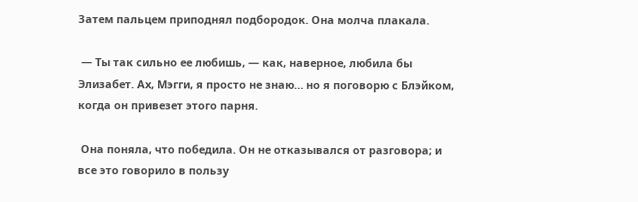Затем пальцем приподнял подбородок. Она молча плакала.

 — Ты так сильно ее любишь, — как, наверное, любила бы Элизабет. Ах, Мэгги, я просто не знаю… но я поговорю с Блэйком, когда он привезет этого парня.

 Она поняла, что победила. Он не отказывался от разговора; и все это говорило в пользу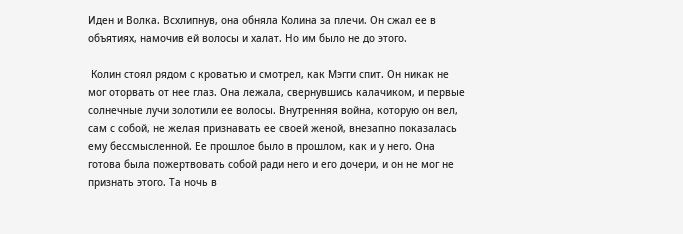Иден и Волка. Всхлипнув, она обняла Колина за плечи. Он сжал ее в объятиях, намочив ей волосы и халат. Но им было не до этого.

 Колин стоял рядом с кроватью и смотрел, как Мэгги спит. Он никак не мог оторвать от нее глаз. Она лежала, свернувшись калачиком, и первые солнечные лучи золотили ее волосы. Внутренняя война, которую он вел, сам с собой, не желая признавать ее своей женой, внезапно показалась ему бессмысленной. Ее прошлое было в прошлом, как и у него. Она готова была пожертвовать собой ради него и его дочери, и он не мог не признать этого. Та ночь в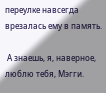переулке навсегда врезалась ему в память.

 А знаешь, я, наверное, люблю тебя, Мэгги.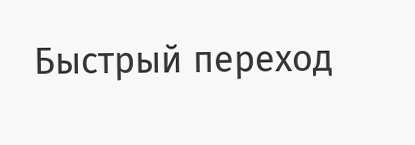Быстрый переход